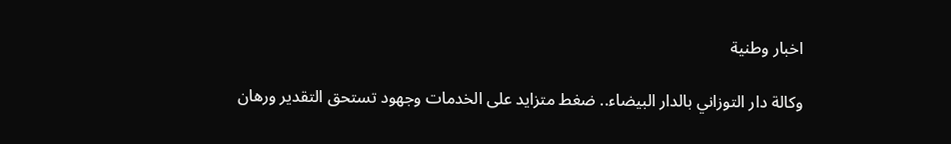اخبار وطنية

وكالة دار التوزاني بالدار البيضاء.. ضغط متزايد على الخدمات وجهود تستحق التقدير ورهان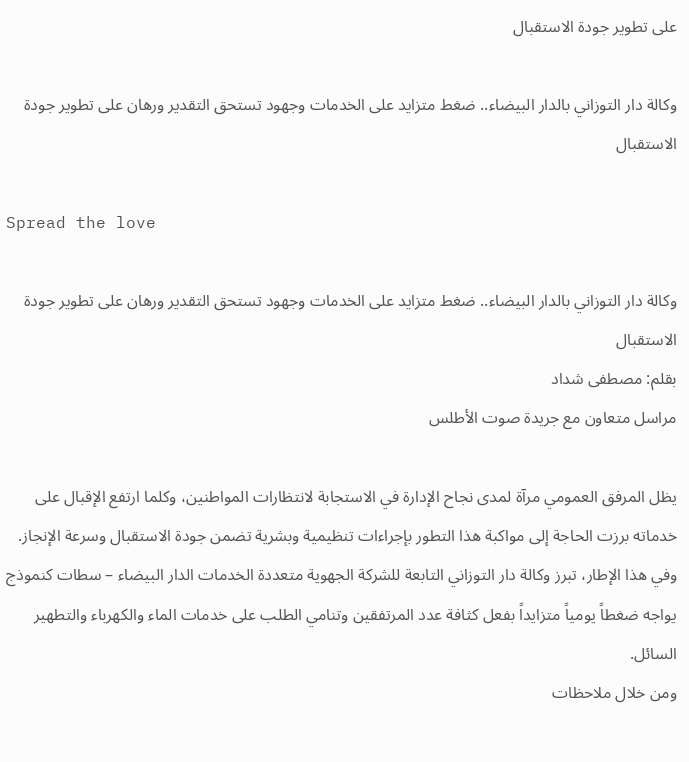على تطوير جودة الاستقبال

وكالة دار التوزاني بالدار البيضاء.. ضغط متزايد على الخدمات وجهود تستحق التقدير ورهان على تطوير جودة الاستقبال

Spread the love

وكالة دار التوزاني بالدار البيضاء.. ضغط متزايد على الخدمات وجهود تستحق التقدير ورهان على تطوير جودة الاستقبال
بقلم: مصطفى شداد
مراسل متعاون مع جريدة صوت الأطلس

يظل المرفق العمومي مرآة لمدى نجاح الإدارة في الاستجابة لانتظارات المواطنين، وكلما ارتفع الإقبال على خدماته برزت الحاجة إلى مواكبة هذا التطور بإجراءات تنظيمية وبشرية تضمن جودة الاستقبال وسرعة الإنجاز. وفي هذا الإطار، تبرز وكالة دار التوزاني التابعة للشركة الجهوية متعددة الخدمات الدار البيضاء – سطات كنموذج يواجه ضغطاً يومياً متزايداً بفعل كثافة عدد المرتفقين وتنامي الطلب على خدمات الماء والكهرباء والتطهير السائل.
ومن خلال ملاحظات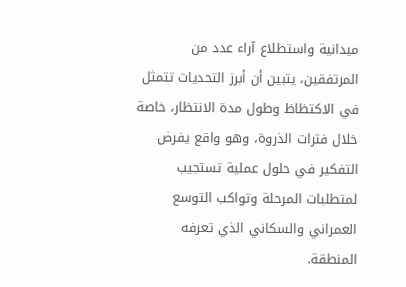ميدانية واستطلاع آراء عدد من المرتفقين، يتبين أن أبرز التحديات تتمثل في الاكتظاظ وطول مدة الانتظار، خاصة خلال فترات الذروة، وهو واقع يفرض التفكير في حلول عملية تستجيب لمتطلبات المرحلة وتواكب التوسع العمراني والسكاني الذي تعرفه المنطقة.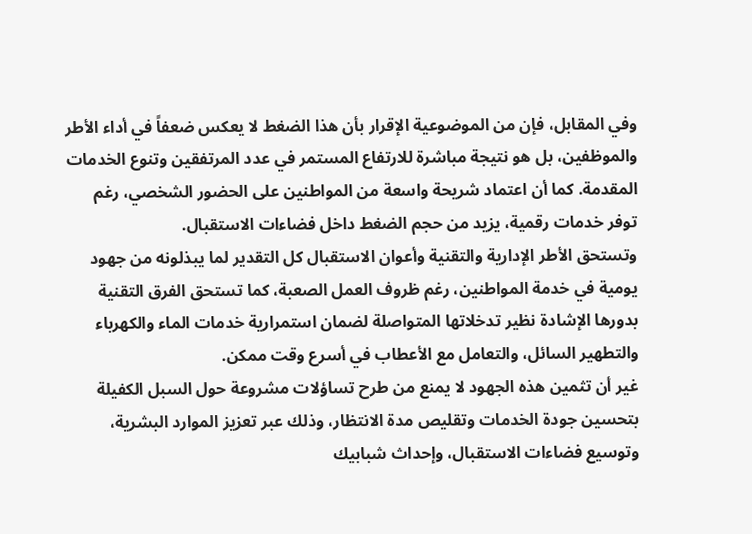وفي المقابل، فإن من الموضوعية الإقرار بأن هذا الضغط لا يعكس ضعفاً في أداء الأطر والموظفين، بل هو نتيجة مباشرة للارتفاع المستمر في عدد المرتفقين وتنوع الخدمات المقدمة. كما أن اعتماد شريحة واسعة من المواطنين على الحضور الشخصي، رغم توفر خدمات رقمية، يزيد من حجم الضغط داخل فضاءات الاستقبال.
وتستحق الأطر الإدارية والتقنية وأعوان الاستقبال كل التقدير لما يبذلونه من جهود يومية في خدمة المواطنين، رغم ظروف العمل الصعبة، كما تستحق الفرق التقنية بدورها الإشادة نظير تدخلاتها المتواصلة لضمان استمرارية خدمات الماء والكهرباء والتطهير السائل، والتعامل مع الأعطاب في أسرع وقت ممكن.
غير أن تثمين هذه الجهود لا يمنع من طرح تساؤلات مشروعة حول السبل الكفيلة بتحسين جودة الخدمات وتقليص مدة الانتظار، وذلك عبر تعزيز الموارد البشرية، وتوسيع فضاءات الاستقبال، وإحداث شبابيك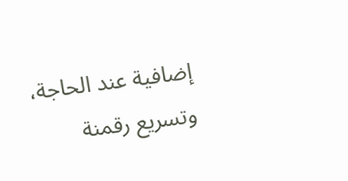إضافية عند الحاجة، وتسريع رقمنة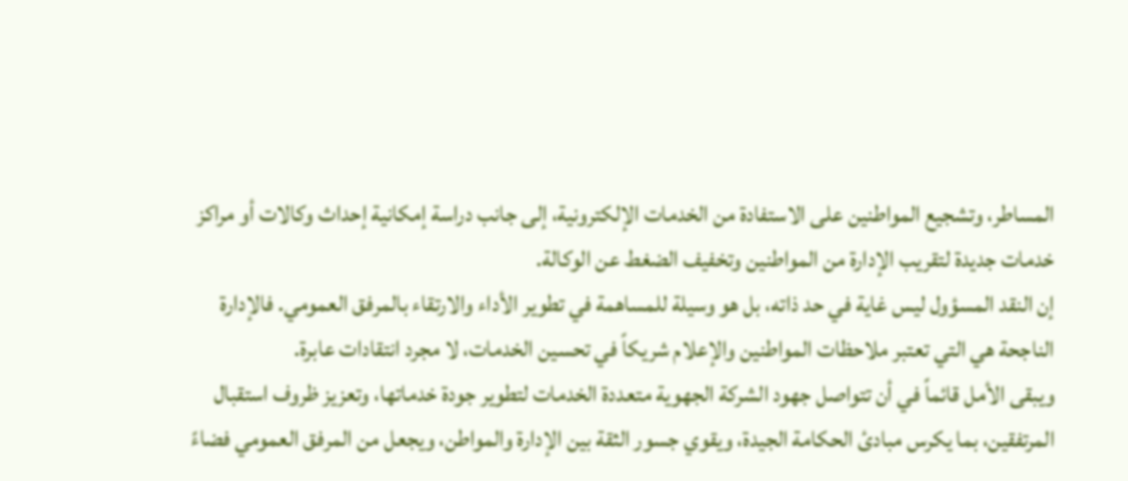المساطر، وتشجيع المواطنين على الاستفادة من الخدمات الإلكترونية، إلى جانب دراسة إمكانية إحداث وكالات أو مراكز خدمات جديدة لتقريب الإدارة من المواطنين وتخفيف الضغط عن الوكالة.
إن النقد المسؤول ليس غاية في حد ذاته، بل هو وسيلة للمساهمة في تطوير الأداء والارتقاء بالمرفق العمومي. فالإدارة الناجحة هي التي تعتبر ملاحظات المواطنين والإعلام شريكاً في تحسين الخدمات، لا مجرد انتقادات عابرة.
ويبقى الأمل قائماً في أن تتواصل جهود الشركة الجهوية متعددة الخدمات لتطوير جودة خدماتها، وتعزيز ظروف استقبال المرتفقين، بما يكرس مبادئ الحكامة الجيدة، ويقوي جسور الثقة بين الإدارة والمواطن، ويجعل من المرفق العمومي فضاءً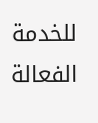للخدمة الفعالة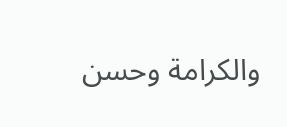والكرامة وحسن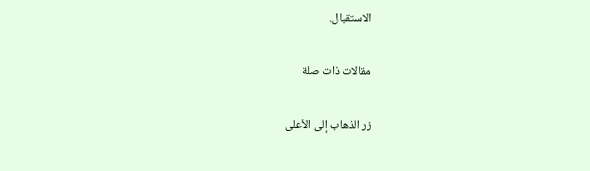الاستقبال.

مقالات ذات صلة

زر الذهاب إلى الأعلى